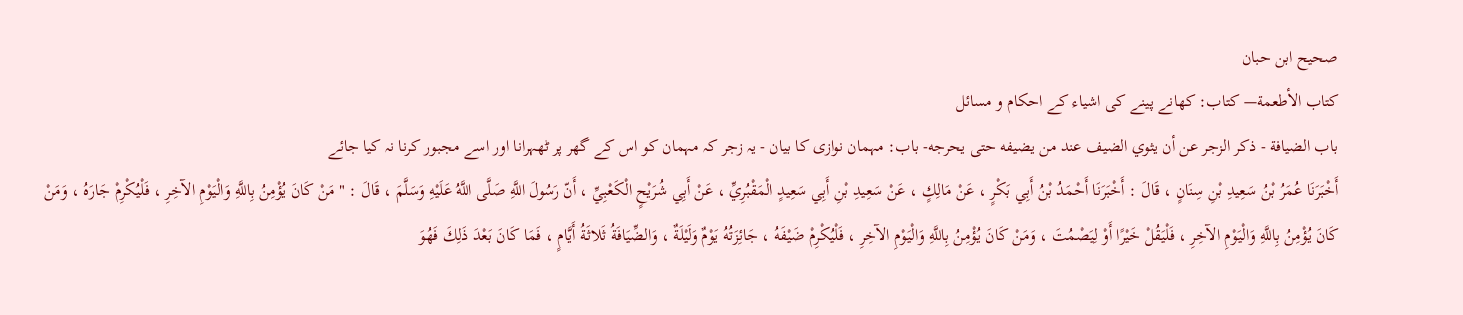صحیح ابن حبان
كتاب الأطعمة— کتاب: کھانے پینے کی اشیاء کے احکام و مسائل
باب الضيافة - ذكر الزجر عن أن يثوي الضيف عند من يضيفه حتى يحرجه- باب: مہمان نوازی کا بیان - یہ زجر کہ مہمان کو اس کے گھر پر ٹھہرانا اور اسے مجبور کرنا نہ کیا جائے
أَخْبَرَنَا عُمَرُ بْنُ سَعِيدِ بْنِ سِنَانٍ ، قَالَ : أَخْبَرَنَا أَحْمَدُ بْنُ أَبِي بَكْرٍ ، عَنْ مَالِكٍ ، عَنْ سَعِيدِ بْنِ أَبِي سَعِيدٍ الْمَقْبُرِيِّ ، عَنْ أَبِي شُرَيْحٍ الْكَعْبِيِّ ، أَنّ رَسُولَ اللَّهِ صَلَّى اللَّهُ عَلَيْهِ وَسَلَّمَ ، قَالَ : " مَنْ كَانَ يُؤْمِنُ بِاللَّهِ وَالْيَوْمِ الآخِرِ ، فَلْيُكْرِمْ جَارَهُ ، وَمَنْ كَانَ يُؤْمِنُ بِاللَّهِ وَالْيَوْمِ الآخِرِ ، فَلْيَقُلْ خَيْرًا أَوْ لِيَصْمُتَ ، وَمَنْ كَانَ يُؤْمِنُ بِاللَّهِ وَالْيَوْمِ الآخِرِ ، فَلْيُكْرِمْ ضَيْفَهُ ، جَائِزَتُهُ يَوْمٌ وَلَيْلَةٌ ، وَالضِّيَافَةُ ثَلاثَةُ أَيَّامٍ ، فَمَا كَانَ بَعْدَ ذَلِكَ فَهُوَ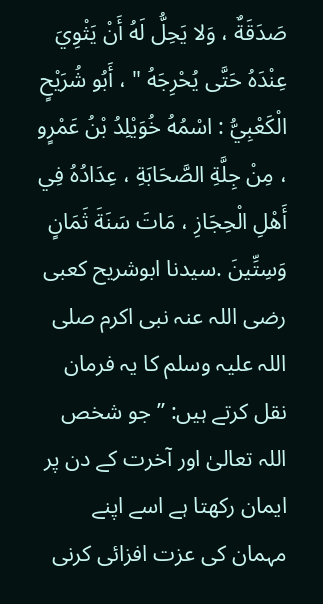صَدَقَةٌ ، وَلا يَحِلُّ لَهُ أَنْ يَثْوِيَ عِنْدَهُ حَتَّى يُحْرِجَهُ " ، أَبُو شُرَيْحٍ الْكَعْبِيُّ : اسْمُهُ خُوَيْلِدُ بْنُ عَمْرٍو ، مِنْ جِلَّةِ الصَّحَابَةِ ، عِدَادُهُ فِي أَهْلِ الْحِجَازِ ، مَاتَ سَنَةَ ثَمَانٍ وَسِتِّينَ .سیدنا ابوشریح کعبی رضی اللہ عنہ نبی اکرم صلی اللہ علیہ وسلم کا یہ فرمان نقل کرتے ہیں: ” جو شخص اللہ تعالیٰ اور آخرت کے دن پر ایمان رکھتا ہے اسے اپنے مہمان کی عزت افزائی کرنی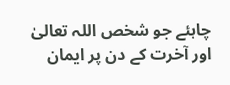چاہئے جو شخص اللہ تعالیٰ اور آخرت کے دن پر ایمان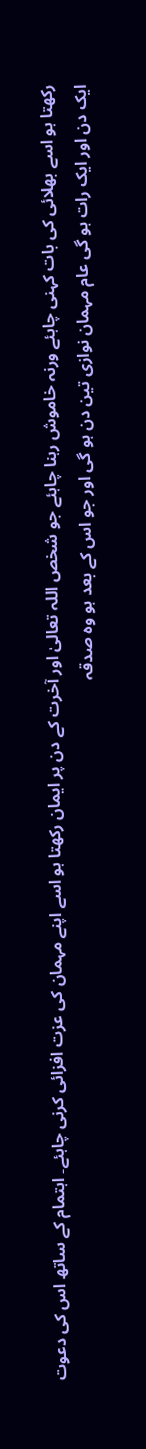رکھتا ہو اسے بھلائی کی بات کہنی چاہئے ورنہ خاموش رہنا چاہئے جو شخص اللہ تعالیٰ اور آخرت کے دن پر ایمان رکھتا ہو اسے اپنے مہمان کی عزت افزائی کرنی چاہئے۔ اہتمام کے ساتھ اس کی دعوت ایک دن اور ایک رات ہو گی عام مہمان نوازی تین دن ہو گی اور جو اس کے بعد ہو وہ صدقہ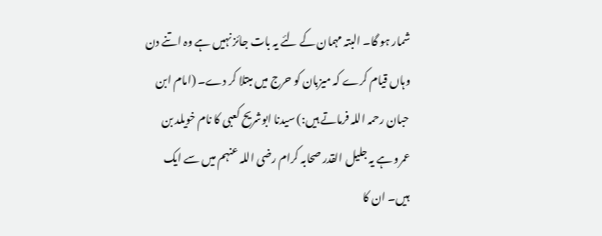شمار ہو گا۔ البتہ مہمان کے لئے یہ بات جائز نہیں ہے وہ اتنے دن وہاں قیام کرے کہ میزبان کو حرج میں مبتلا کر دے۔ (امام ابن حبان رحمہ اللہ فرماتے ہیں:) سیدنا ابوشریح کعبی کا نام خویلد بن عمرو ہے یہ جلیل القدر صحابہ کرام رضی اللہ عنہم میں سے ایک ہیں۔ ان کا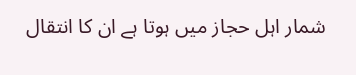شمار اہل حجاز میں ہوتا ہے ان کا انتقال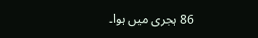86 ہجری میں ہوا۔